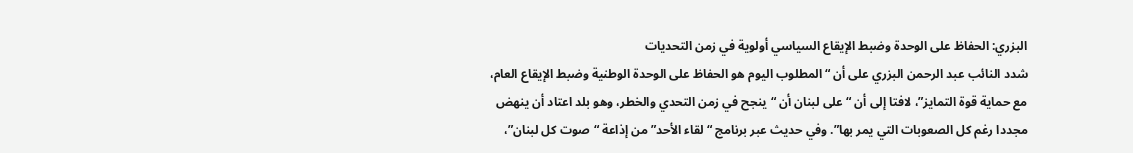البزري: الحفاظ على الوحدة وضبط الإيقاع السياسي أولوية في زمن التحديات
شدد النائب عبد الرحمن البزري على أن “المطلوب اليوم هو الحفاظ على الوحدة الوطنية وضبط الإيقاع العام، مع حماية قوة التمايز”، لافتا إلى أن “على لبنان أن “ينجح في زمن التحدي والخطر، وهو بلد اعتاد أن ينهض مجددا رغم كل الصعوبات التي يمر بها”. وفي حديث عبر برنامج “لقاء الأحد” من إذاعة “صوت كل لبنان”،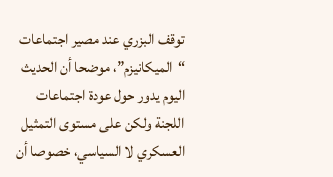توقف البزري عند مصير اجتماعات “الميكانيزم”، موضحا أن الحديث اليوم يدور حول عودة اجتماعات اللجنة ولكن على مستوى التمثيل العسكري لا السياسي، خصوصا أن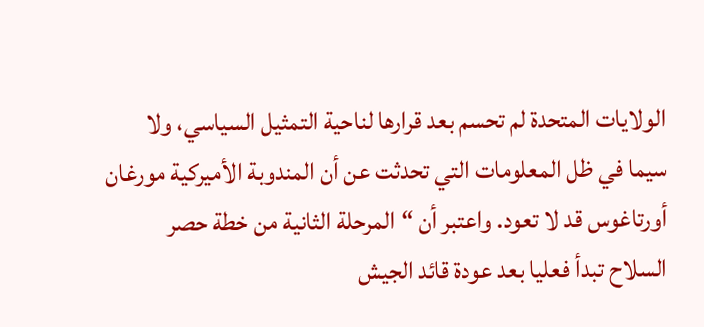الولايات المتحدة لم تحسم بعد قرارها لناحية التمثيل السياسي، ولا سيما في ظل المعلومات التي تحدثت عن أن المندوبة الأميركية مورغان أورتاغوس قد لا تعود. واعتبر أن “المرحلة الثانية من خطة حصر السلاح تبدأ فعليا بعد عودة قائد الجيش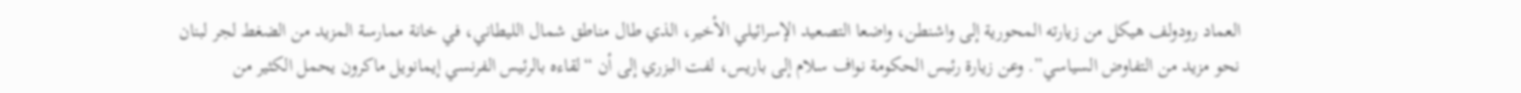العماد رودولف هيكل من زيارته المحورية إلى واشنطن، واضعا التصعيد الإسرائيلي الأخير، الذي طال مناطق شمال الليطاني، في خانة ممارسة المزيد من الضغط لجر لبنان نحو مزيد من التفاوض السياسي”. وعن زيارة رئيس الحكومة نواف سلام إلى باريس، لفت البزري إلى أن “لقاءه بالرئيس الفرنسي إيمانويل ماكرون يحمل الكثير من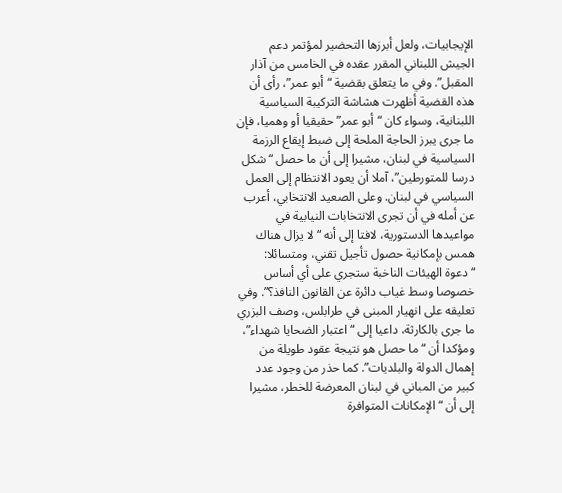الإيجابيات، ولعل أبرزها التحضير لمؤتمر دعم الجيش اللبناني المقرر عقده في الخامس من آذار المقبل”. وفي ما يتعلق بقضية “أبو عمر”، رأى أن هذه القضية أظهرت هشاشة التركيبة السياسية اللبنانية، وسواء كان “أبو عمر” حقيقيا أو وهميا، فإن ما جرى يبرز الحاجة الملحة إلى ضبط إيقاع الرزمة السياسية في لبنان، مشيرا إلى أن ما حصل “شكل درسا للمتورطين”، آملا أن يعود الانتظام إلى العمل السياسي في لبنان. وعلى الصعيد الانتخابي، أعرب عن أمله في أن تجرى الانتخابات النيابية في مواعيدها الدستورية، لافتا إلى أنه “لا يزال هناك همس بإمكانية حصول تأجيل تقني، ومتسائلا: “دعوة الهيئات الناخبة ستجري على أي أساس خصوصا وسط غياب دائرة عن القانون النافذ؟”. وفي تعليقه على انهيار المبنى في طرابلس، وصف البزري ما جرى بالكارثة، داعيا إلى “اعتبار الضحايا شهداء”، ومؤكدا أن “ما حصل هو نتيجة عقود طويلة من إهمال الدولة والبلديات”. كما حذر من وجود عدد كبير من المباني في لبنان المعرضة للخطر، مشيرا إلى أن “الإمكانات المتوافرة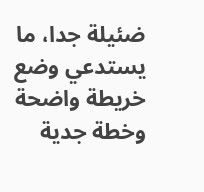ضئيلة جدا، ما يستدعي وضع خريطة واضحة وخطة جدية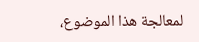لمعالجة هذا الموضوع،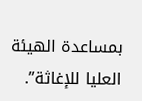بمساعدة الهيئة العليا للإغاثة”.